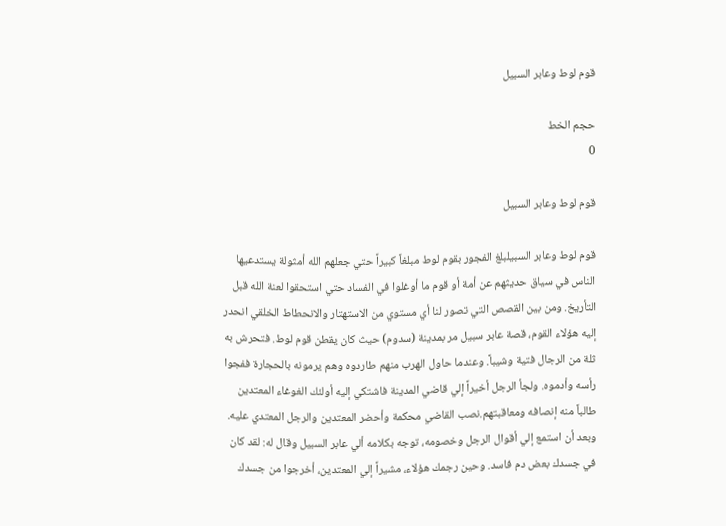قوم لوط وعابر السبيل

حجم الخط
0

قوم لوط وعابر السبيل

قوم لوط وعابر السبيلبلغ الفجور بقوم لوط مبلغاً كبيراً حتي جعلهم الله أمثولة يستدعيها الناس في سياق حديثهم عن أمة أو قوم ما أوغلوا في الفساد حتي استحقوا لعنة الله قبل التأريخ. ومن بين القصص التي تصور لنا أي مستوي من الاستهتار والانحطاط الخلقي انحدر إليه هؤلاء القوم، قصة عابر سبيل مر بمدينة (سدوم) حيث كان يقطن قوم لوط. فتحرش به ثلة من الرجال فتية وشيباً. وعندما حاول الهرب منهم طاردوه وهم يرمونه بالحجارة ففجوا رأسه وأدموه. ولجأ الرجل أخيراً إلي قاضي المدينة فاشتكي إليه أولئك الغوغاء المعتدين طالباً منه إنصافه ومعاقبتهم.نصب القاضي محكمة وأحضر المعتدين والرجل المعتدي عليه. وبعد أن استمع إلي أقوال الرجل وخصومه، توجه بكلامه ألي عابر السبيل وقال له: لقد كان في جسدك بعض دم فاسد. وحين رجمك هؤلاء، مشيراً إلي المعتدين، أخرجوا من جسدك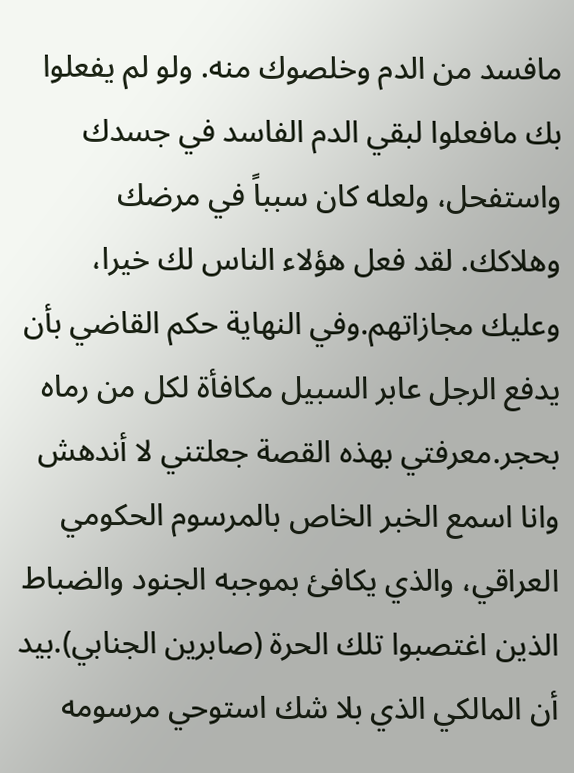مافسد من الدم وخلصوك منه. ولو لم يفعلوا بك مافعلوا لبقي الدم الفاسد في جسدك واستفحل، ولعله كان سبباً في مرضك وهلاكك. لقد فعل هؤلاء الناس لك خيرا، وعليك مجازاتهم.وفي النهاية حكم القاضي بأن يدفع الرجل عابر السبيل مكافأة لكل من رماه بحجر.معرفتي بهذه القصة جعلتني لا أندهش وانا اسمع الخبر الخاص بالمرسوم الحكومي العراقي، والذي يكافئ بموجبه الجنود والضباط الذين اغتصبوا تلك الحرة (صابرين الجنابي).بيد أن المالكي الذي بلا شك استوحي مرسومه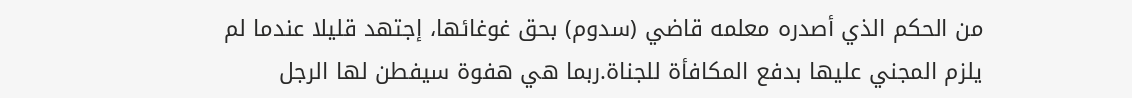من الحكم الذي أصدره معلمه قاضي (سدوم) بحق غوغائها، إجتهد قليلا عندما لم يلزم المجني عليها بدفع المكافأة للجناة.ربما هي هفوة سيفطن لها الرجل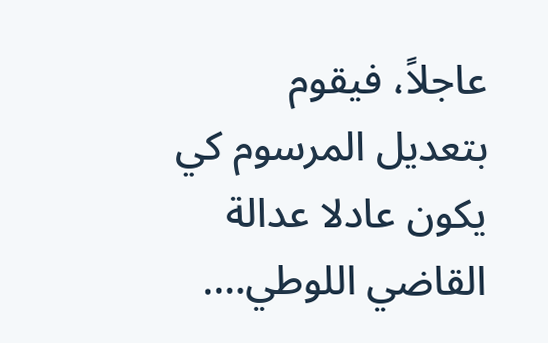عاجلاً، فيقوم بتعديل المرسوم كي يكون عادلا عدالة القاضي اللوطي….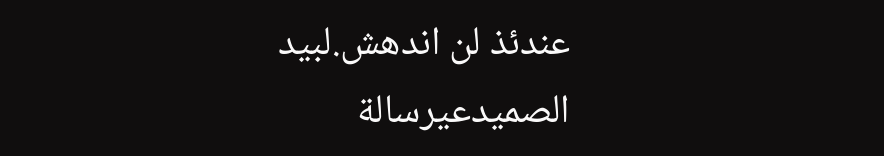عندئذ لن اندهش.لبيد الصميدعيرسالة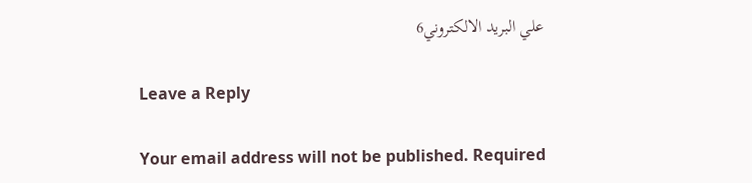علي البريد الالكتروني6

Leave a Reply

Your email address will not be published. Required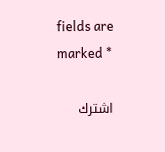fields are marked *

اشترك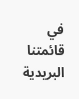في قائمتنا البريدية